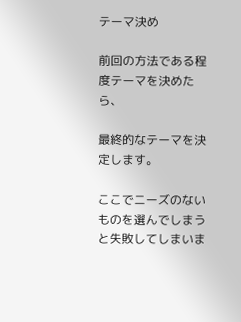テーマ決め

前回の方法である程度テーマを決めたら、

最終的なテーマを決定します。

ここでニーズのないものを選んでしまうと失敗してしまいま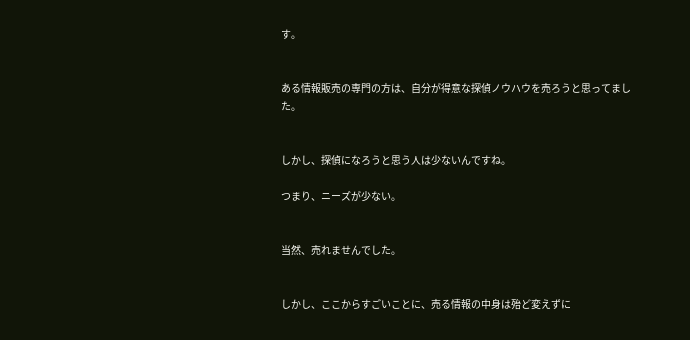す。


ある情報販売の専門の方は、自分が得意な探偵ノウハウを売ろうと思ってました。


しかし、探偵になろうと思う人は少ないんですね。

つまり、ニーズが少ない。


当然、売れませんでした。


しかし、ここからすごいことに、売る情報の中身は殆ど変えずに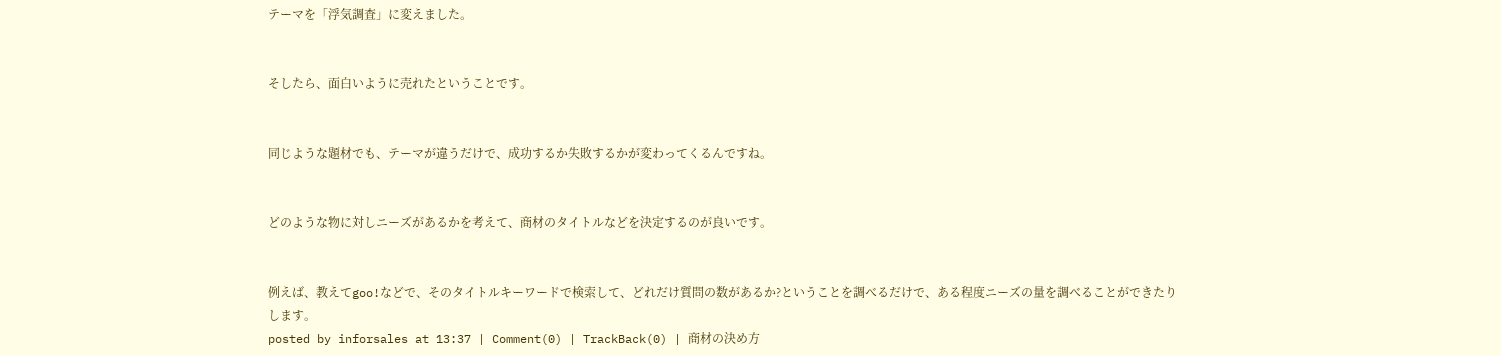テーマを「浮気調査」に変えました。


そしたら、面白いように売れたということです。


同じような題材でも、テーマが違うだけで、成功するか失敗するかが変わってくるんですね。


どのような物に対しニーズがあるかを考えて、商材のタイトルなどを決定するのが良いです。


例えば、教えてgoo!などで、そのタイトルキーワードで検索して、どれだけ質問の数があるか?ということを調べるだけで、ある程度ニーズの量を調べることができたりします。
posted by inforsales at 13:37 | Comment(0) | TrackBack(0) | 商材の決め方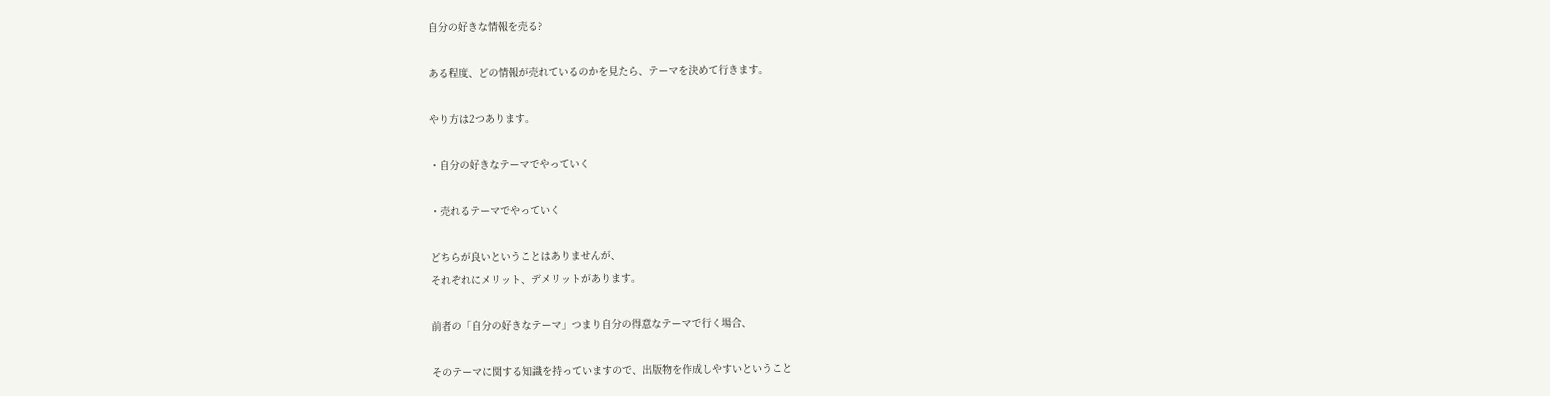自分の好きな情報を売る?

ある程度、どの情報が売れているのかを見たら、テーマを決めて行きます。

やり方は2つあります。

・自分の好きなテーマでやっていく

・売れるテーマでやっていく

どちらが良いということはありませんが、
それぞれにメリット、デメリットがあります。

前者の「自分の好きなテーマ」つまり自分の得意なテーマで行く場合、

そのテーマに関する知識を持っていますので、出版物を作成しやすいということ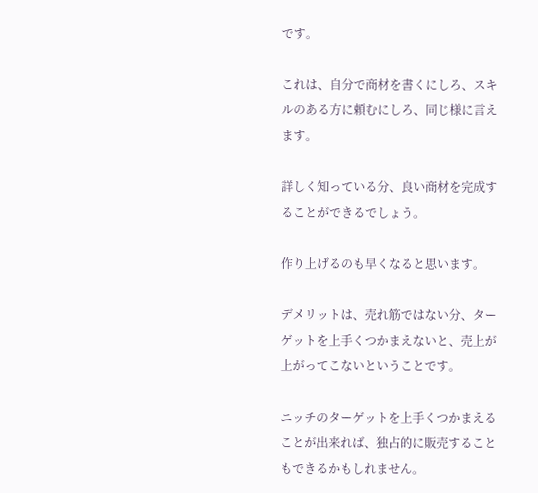です。

これは、自分で商材を書くにしろ、スキルのある方に頼むにしろ、同じ様に言えます。

詳しく知っている分、良い商材を完成することができるでしょう。

作り上げるのも早くなると思います。

デメリットは、売れ筋ではない分、ターゲットを上手くつかまえないと、売上が上がってこないということです。

ニッチのターゲットを上手くつかまえることが出来れば、独占的に販売することもできるかもしれません。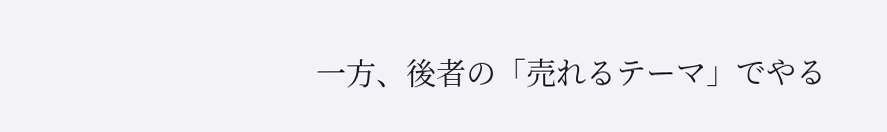一方、後者の「売れるテーマ」でやる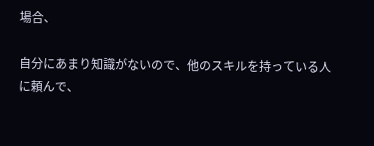場合、

自分にあまり知識がないので、他のスキルを持っている人に頼んで、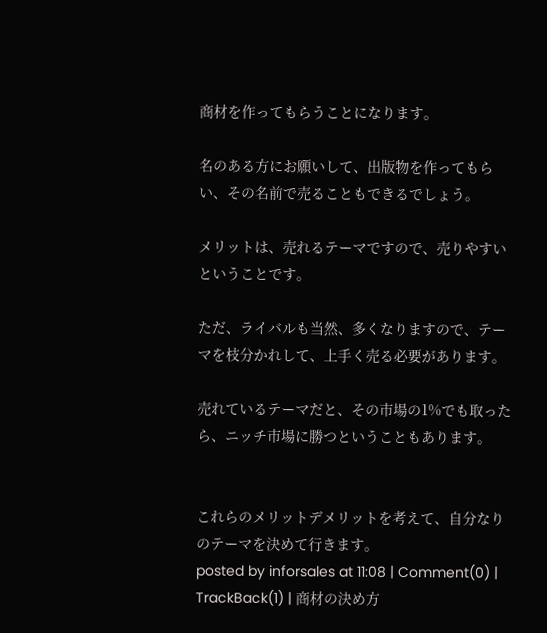商材を作ってもらうことになります。

名のある方にお願いして、出版物を作ってもらい、その名前で売ることもできるでしょう。

メリットは、売れるテーマですので、売りやすいということです。

ただ、ライバルも当然、多くなりますので、テーマを枝分かれして、上手く売る必要があります。

売れているテーマだと、その市場の1%でも取ったら、ニッチ市場に勝つということもあります。


これらのメリットデメリットを考えて、自分なりのテーマを決めて行きます。
posted by inforsales at 11:08 | Comment(0) | TrackBack(1) | 商材の決め方